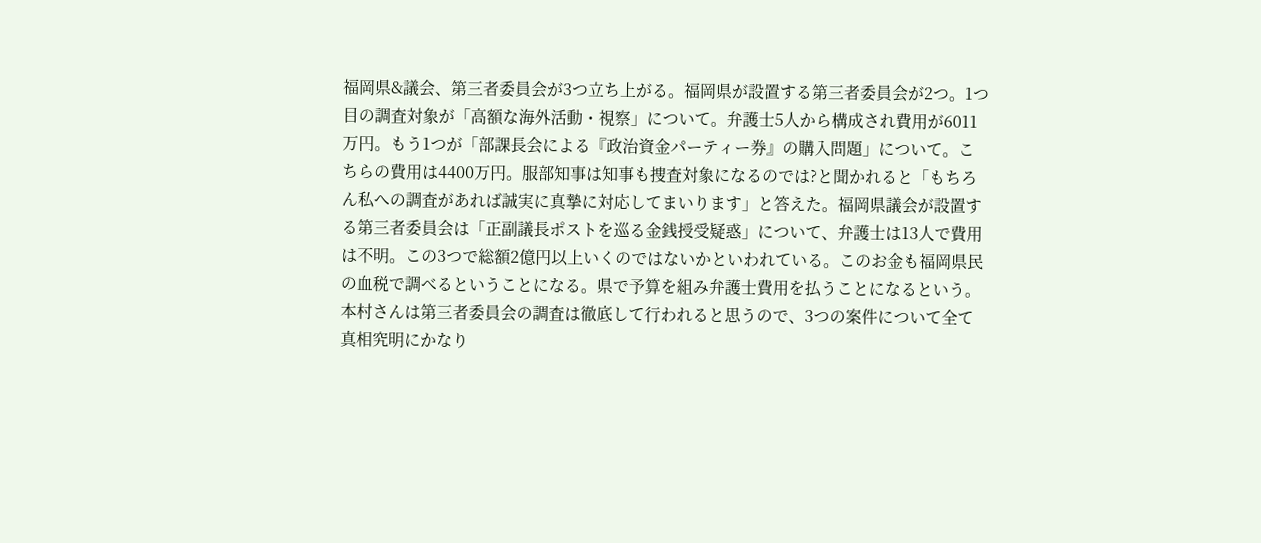福岡県&議会、第三者委員会が3つ立ち上がる。福岡県が設置する第三者委員会が2つ。1つ目の調査対象が「高額な海外活動・視察」について。弁護士5人から構成され費用が6011万円。もう1つが「部課長会による『政治資金パーティー券』の購入問題」について。こちらの費用は4400万円。服部知事は知事も捜査対象になるのでは?と聞かれると「もちろん私への調査があれば誠実に真摯に対応してまいります」と答えた。福岡県議会が設置する第三者委員会は「正副議長ポストを巡る金銭授受疑惑」について、弁護士は13人で費用は不明。この3つで総額2億円以上いくのではないかといわれている。このお金も福岡県民の血税で調べるということになる。県で予算を組み弁護士費用を払うことになるという。本村さんは第三者委員会の調査は徹底して行われると思うので、3つの案件について全て真相究明にかなり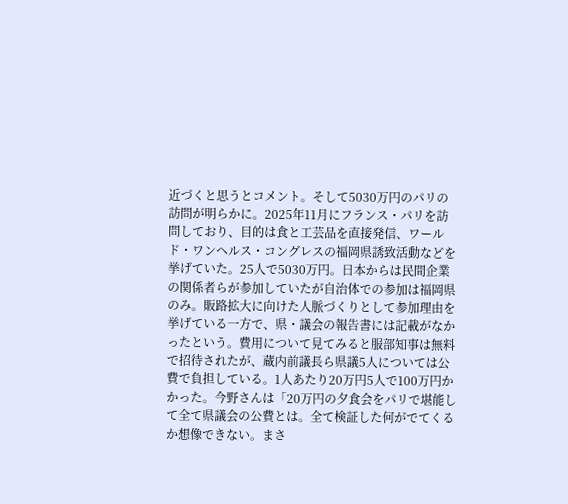近づくと思うとコメント。そして5030万円のパリの訪問が明らかに。2025年11月にフランス・パリを訪問しており、目的は食と工芸品を直接発信、ワールド・ワンヘルス・コングレスの福岡県誘致活動などを挙げていた。25人で5030万円。日本からは民間企業の関係者らが参加していたが自治体での参加は福岡県のみ。販路拡大に向けた人脈づくりとして参加理由を挙げている一方で、県・議会の報告書には記載がなかったという。費用について見てみると服部知事は無料で招待されたが、蔵内前議長ら県議5人については公費で負担している。1人あたり20万円5人で100万円かかった。今野さんは「20万円の夕食会をパリで堪能して全て県議会の公費とは。全て検証した何がでてくるか想像できない。まさ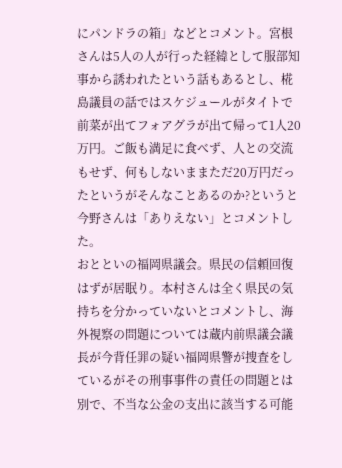にパンドラの箱」などとコメント。宮根さんは5人の人が行った経緯として服部知事から誘われたという話もあるとし、椛島議員の話ではスケジュールがタイトで前菜が出てフォアグラが出て帰って1人20万円。ご飯も満足に食べず、人との交流もせず、何もしないままただ20万円だったというがそんなことあるのか?というと今野さんは「ありえない」とコメントした。
おとといの福岡県議会。県民の信頼回復はずが居眠り。本村さんは全く県民の気持ちを分かっていないとコメントし、海外視察の問題については蔵内前県議会議長が今背任罪の疑い福岡県警が捜査をしているがその刑事事件の責任の問題とは別で、不当な公金の支出に該当する可能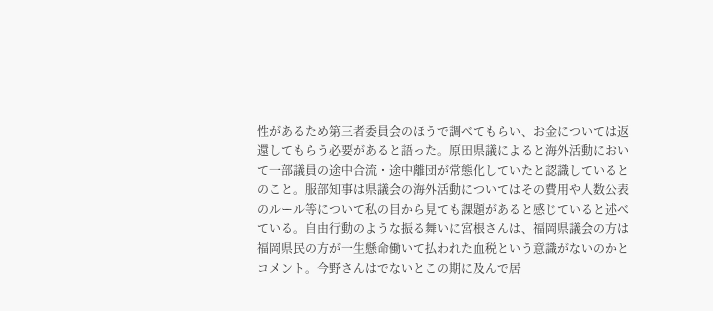性があるため第三者委員会のほうで調べてもらい、お金については返還してもらう必要があると語った。原田県議によると海外活動において一部議員の途中合流・途中離団が常態化していたと認識しているとのこと。服部知事は県議会の海外活動についてはその費用や人数公表のルール等について私の目から見ても課題があると感じていると述べている。自由行動のような振る舞いに宮根さんは、福岡県議会の方は福岡県民の方が一生懸命働いて払われた血税という意識がないのかとコメント。今野さんはでないとこの期に及んで居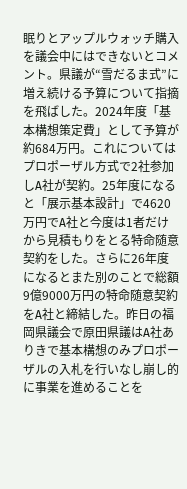眠りとアップルウォッチ購入を議会中にはできないとコメント。県議が“雪だるま式”に増え続ける予算について指摘を飛ばした。2024年度「基本構想策定費」として予算が約684万円。これについてはプロポーザル方式で2社参加しA社が契約。25年度になると「展示基本設計」で4620万円でA社と今度は1者だけから見積もりをとる特命随意契約をした。さらに26年度になるとまた別のことで総額9億9000万円の特命随意契約をA社と締結した。昨日の福岡県議会で原田県議はA社ありきで基本構想のみプロポーザルの入札を行いなし崩し的に事業を進めることを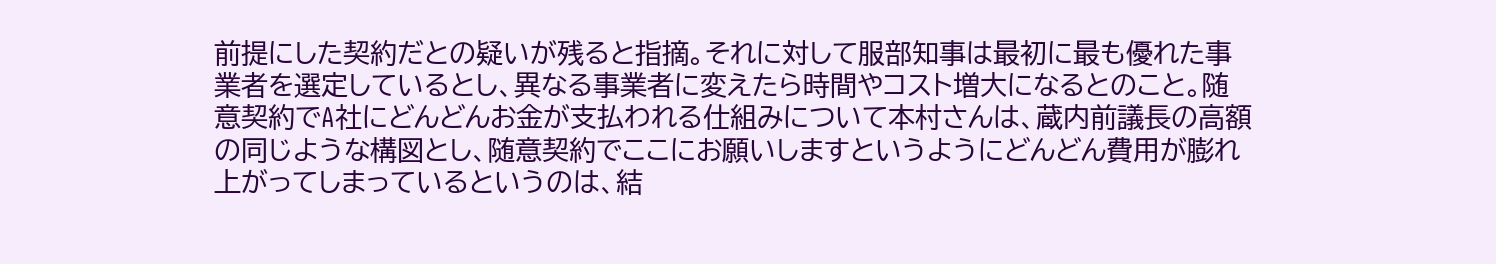前提にした契約だとの疑いが残ると指摘。それに対して服部知事は最初に最も優れた事業者を選定しているとし、異なる事業者に変えたら時間やコスト増大になるとのこと。随意契約でA社にどんどんお金が支払われる仕組みについて本村さんは、蔵内前議長の高額の同じような構図とし、随意契約でここにお願いしますというようにどんどん費用が膨れ上がってしまっているというのは、結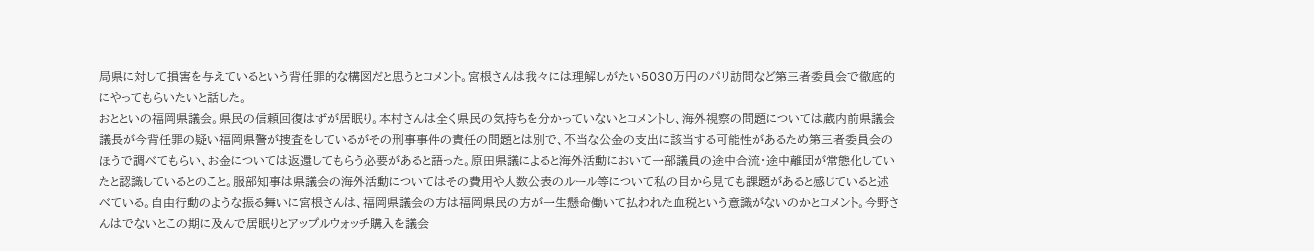局県に対して損害を与えているという背任罪的な構図だと思うとコメント。宮根さんは我々には理解しがたい5030万円のパリ訪問など第三者委員会で徹底的にやってもらいたいと話した。
おとといの福岡県議会。県民の信頼回復はずが居眠り。本村さんは全く県民の気持ちを分かっていないとコメントし、海外視察の問題については蔵内前県議会議長が今背任罪の疑い福岡県警が捜査をしているがその刑事事件の責任の問題とは別で、不当な公金の支出に該当する可能性があるため第三者委員会のほうで調べてもらい、お金については返還してもらう必要があると語った。原田県議によると海外活動において一部議員の途中合流・途中離団が常態化していたと認識しているとのこと。服部知事は県議会の海外活動についてはその費用や人数公表のルール等について私の目から見ても課題があると感じていると述べている。自由行動のような振る舞いに宮根さんは、福岡県議会の方は福岡県民の方が一生懸命働いて払われた血税という意識がないのかとコメント。今野さんはでないとこの期に及んで居眠りとアップルウォッチ購入を議会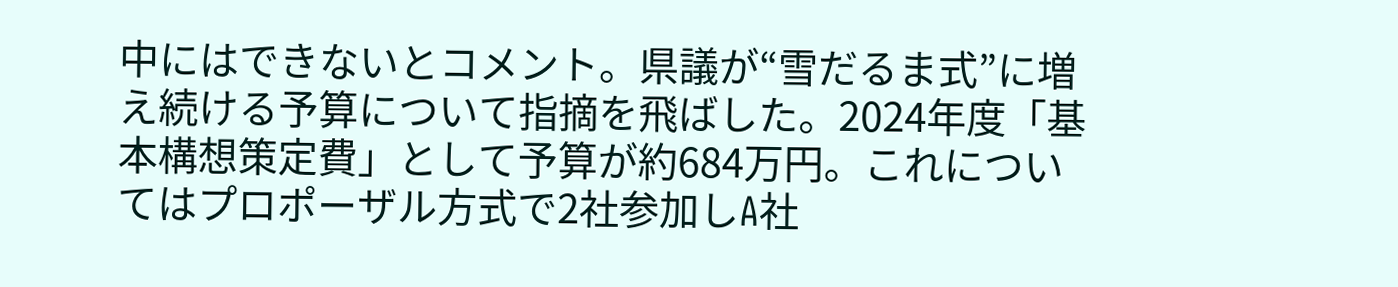中にはできないとコメント。県議が“雪だるま式”に増え続ける予算について指摘を飛ばした。2024年度「基本構想策定費」として予算が約684万円。これについてはプロポーザル方式で2社参加しA社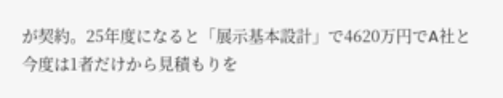が契約。25年度になると「展示基本設計」で4620万円でA社と今度は1者だけから見積もりを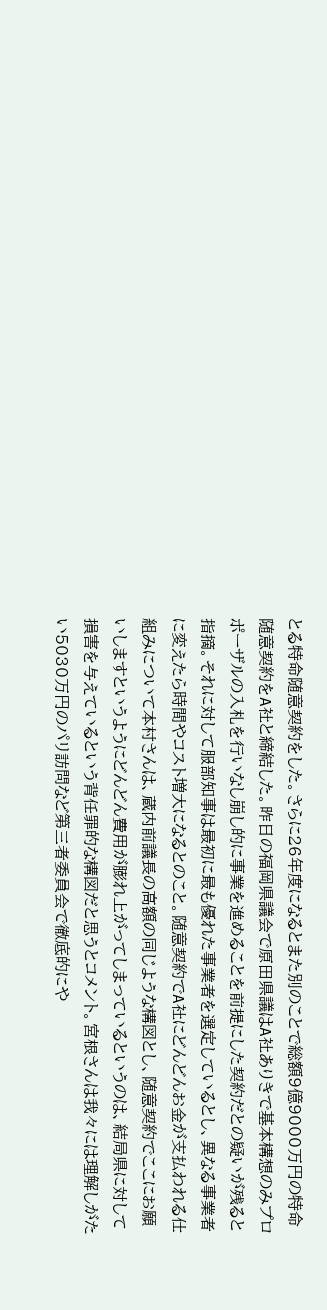とる特命随意契約をした。さらに26年度になるとまた別のことで総額9億9000万円の特命随意契約をA社と締結した。昨日の福岡県議会で原田県議はA社ありきで基本構想のみプロポーザルの入札を行いなし崩し的に事業を進めることを前提にした契約だとの疑いが残ると指摘。それに対して服部知事は最初に最も優れた事業者を選定しているとし、異なる事業者に変えたら時間やコスト増大になるとのこと。随意契約でA社にどんどんお金が支払われる仕組みについて本村さんは、蔵内前議長の高額の同じような構図とし、随意契約でここにお願いしますというようにどんどん費用が膨れ上がってしまっているというのは、結局県に対して損害を与えているという背任罪的な構図だと思うとコメント。宮根さんは我々には理解しがたい5030万円のパリ訪問など第三者委員会で徹底的にや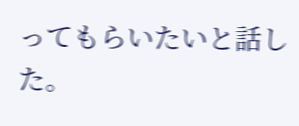ってもらいたいと話した。